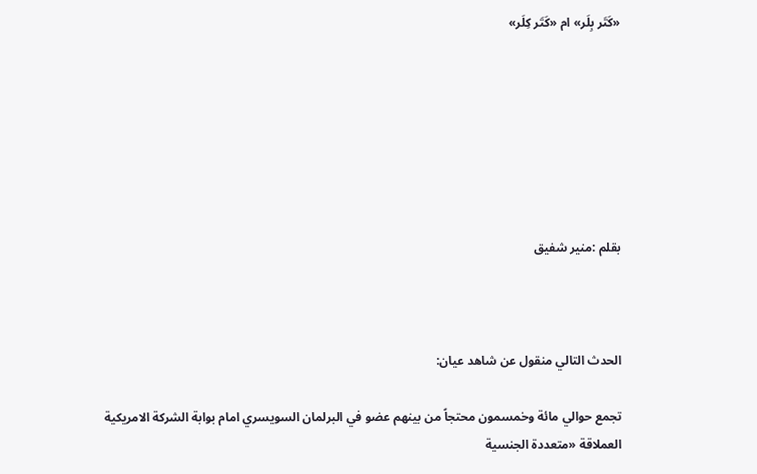«كَتَر بِلَر» ام «كَتَر كِلَر»







بقلم :منير شفيق



الحدث التالي منقول عن شاهد عيان:

تجمع حوالي مائة وخمسمون محتجاً من بينهم عضو في البرلمان السويسري امام بوابة الشركة الامريكية العملاقة «متعددة الجنسية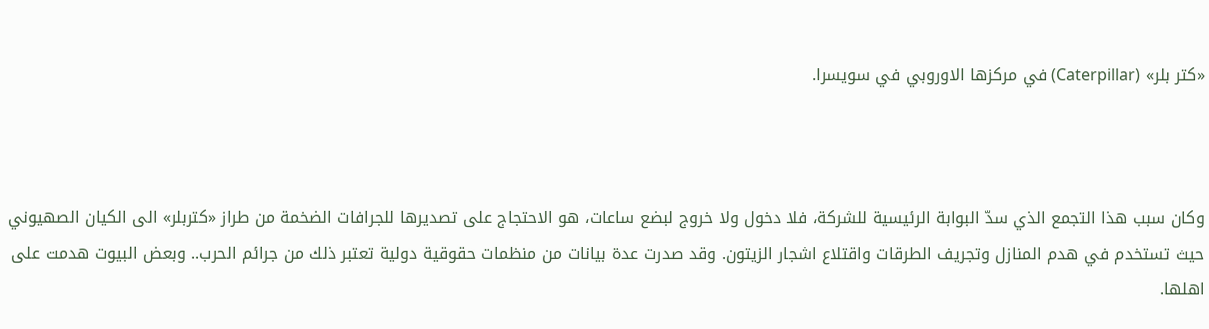«كتر بلر» (Caterpillar) في مركزها الاوروبي في سويسرا.



وكان سبب هذا التجمع الذي سدّ البوابة الرئيسية للشركة، فلا دخول ولا خروج لبضع ساعات، هو الاحتجاج على تصديرها للجرافات الضخمة من طراز «كتربلر» الى الكيان الصهيوني حيث تستخدم في هدم المنازل وتجريف الطرقات واقتلاع اشجار الزيتون. وقد صدرت عدة بيانات من منظمات حقوقية دولية تعتبر ذلك من جرائم الحرب.. وبعض البيوت هدمت على اهلها.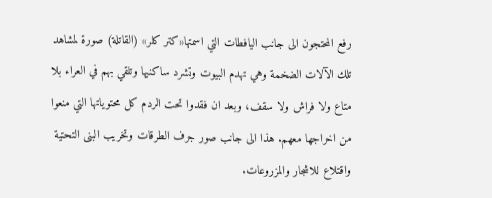رفع المحتجون الى جانب اليافطات التي اسمتها«كتر كلر» (القاتلة) صورة لمشاهد تلك الآلات الضخمة وهي تهدم البيوت وتشرد ساكنيها وتلقي بهم في العراء بلا متاع ولا فراش ولا سقف، وبعد ان فقدوا تحت الردم كل محتوياتها التي منعوا من اخراجها معهم. هذا الى جانب صور جرف الطرقات وتخريب البنى التحتية واقتلاع للاشجار والمزروعات.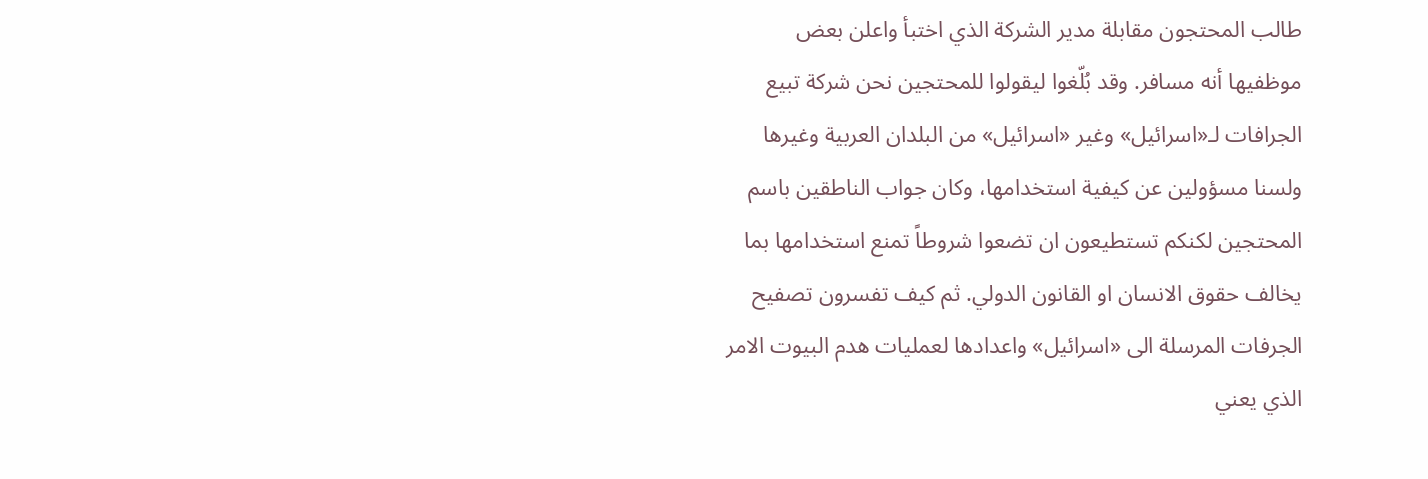طالب المحتجون مقابلة مدير الشركة الذي اختبأ واعلن بعض موظفيها أنه مسافر. وقد بُلّغوا ليقولوا للمحتجين نحن شركة تبيع الجرافات لـ«اسرائيل» وغير «اسرائيل» من البلدان العربية وغيرها ولسنا مسؤولين عن كيفية استخدامها، وكان جواب الناطقين باسم المحتجين لكنكم تستطيعون ان تضعوا شروطاً تمنع استخدامها بما يخالف حقوق الانسان او القانون الدولي. ثم كيف تفسرون تصفيح الجرفات المرسلة الى «اسرائيل» واعدادها لعمليات هدم البيوت الامر الذي يعني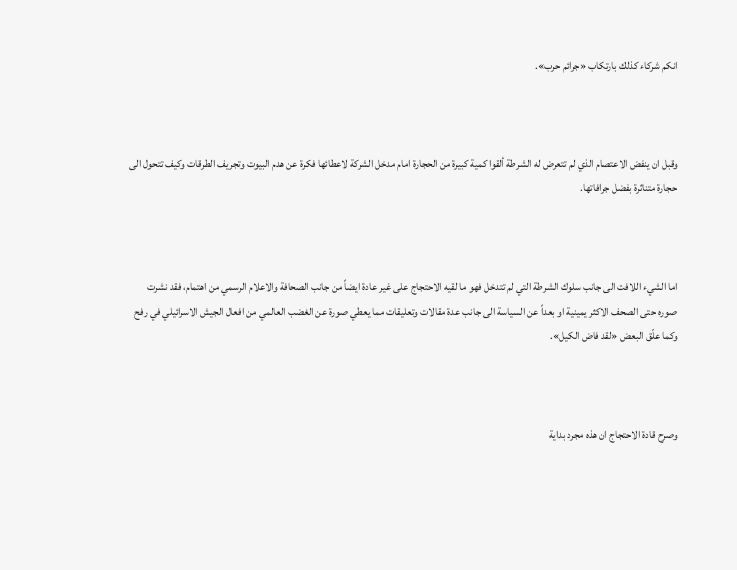انكم شركاء كذلك بارتكاب «جرائم حرب».



وقبل ان ينفض الاعتصام الذي لم تتعرض له الشرطة ألقوا كمية كبيرة من الحجارة امام مدخل الشركة لاعطائها فكرة عن هدم البيوت وتجريف الطرقات وكيف تتحول الى حجارة متناثرة بفضل جرافاتها.



اما الشيء اللافت الى جانب سلوك الشرطة التي لم تتدخل فهو ما لقيه الاحتجاج على غير عادة ايضاً من جانب الصحافة والاعلام الرسمي من اهتمام، فقد نشرت صوره حتى الصحف الاكثر يمينية او بعداً عن السياسة الى جانب عدة مقالات وتعليقات مما يعطي صورة عن الغضب العالمي من افعال الجيش الاسرائيلي في رفح وكما علّق البعض «لقد فاض الكيل».



وصرح قادة الاحتجاج ان هذه مجرد بداية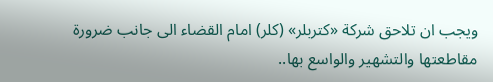ويجب ان تلاحق شركة «كتربلر» (كلر) امام القضاء الى جانب ضرورة مقاطعتها والتشهير والواسع بها..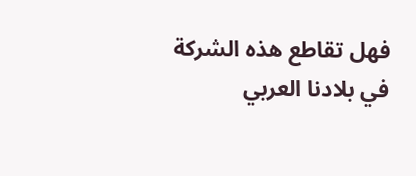فهل تقاطع هذه الشركة في بلادنا العربي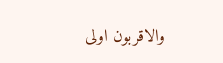والاقربون اولى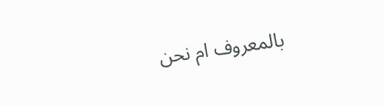بالمعروف ام نحن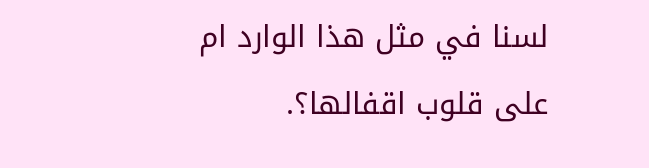لسنا في مثل هذا الوارد ام على قلوب اقفالها؟.